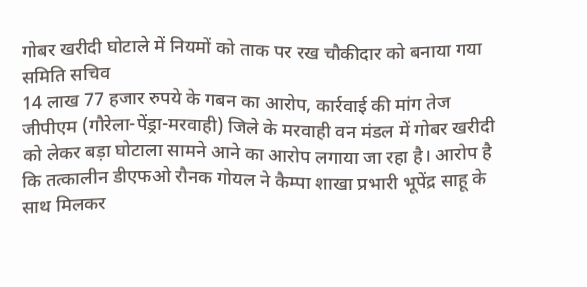गोबर खरीदी घोटाले में नियमों को ताक पर रख चौकीदार को बनाया गया समिति सचिव
14 लाख 77 हजार रुपये के गबन का आरोप, कार्रवाई की मांग तेज
जीपीएम (गौरेला-पेंड्रा-मरवाही) जिले के मरवाही वन मंडल में गोबर खरीदी को लेकर बड़ा घोटाला सामने आने का आरोप लगाया जा रहा है। आरोप है कि तत्कालीन डीएफओ रौनक गोयल ने कैम्पा शाखा प्रभारी भूपेंद्र साहू के साथ मिलकर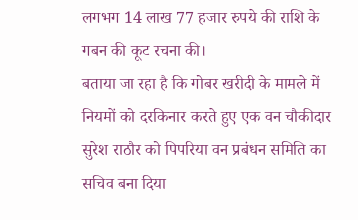लगभग 14 लाख 77 हजार रुपये की राशि के गबन की कूट रचना की।
बताया जा रहा है कि गोबर खरीदी के मामले में नियमों को दरकिनार करते हुए एक वन चौकीदार सुरेश राठौर को पिपरिया वन प्रबंधन समिति का सचिव बना दिया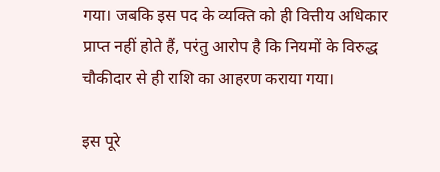गया। जबकि इस पद के व्यक्ति को ही वित्तीय अधिकार प्राप्त नहीं होते हैं, परंतु आरोप है कि नियमों के विरुद्ध चौकीदार से ही राशि का आहरण कराया गया।

इस पूरे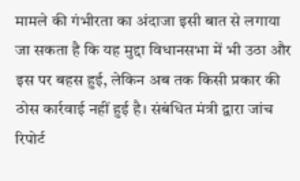मामले की गंभीरता का अंदाजा इसी बात से लगाया जा सकता है कि यह मुद्दा विधानसभा में भी उठा और इस पर बहस हुई, लेकिन अब तक किसी प्रकार की ठोस कार्रवाई नहीं हुई है। संबंधित मंत्री द्वारा जांच रिपोर्ट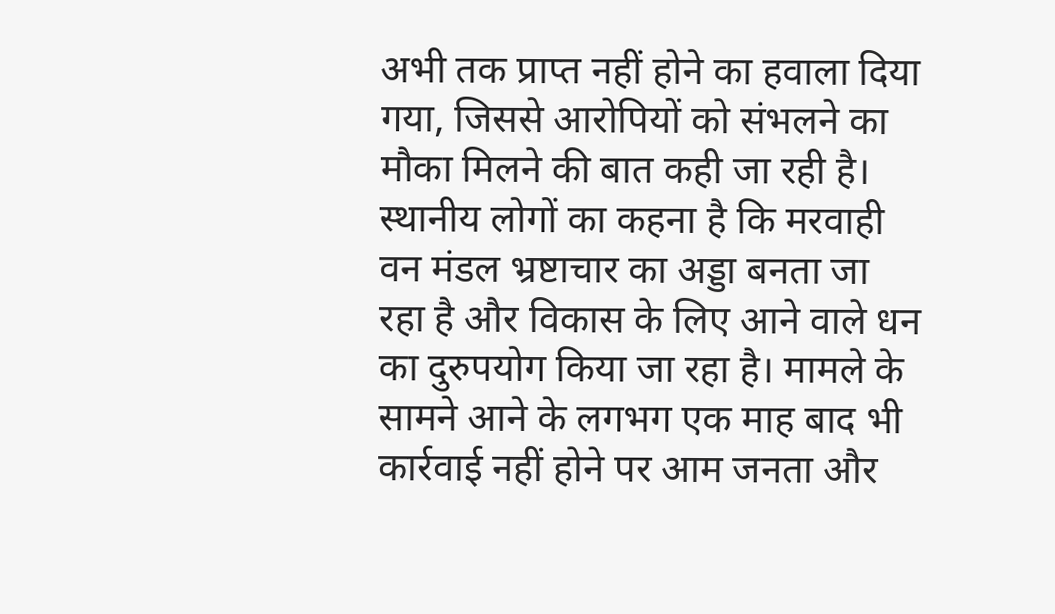अभी तक प्राप्त नहीं होने का हवाला दिया गया, जिससे आरोपियों को संभलने का मौका मिलने की बात कही जा रही है।
स्थानीय लोगों का कहना है कि मरवाही वन मंडल भ्रष्टाचार का अड्डा बनता जा रहा है और विकास के लिए आने वाले धन का दुरुपयोग किया जा रहा है। मामले के सामने आने के लगभग एक माह बाद भी कार्रवाई नहीं होने पर आम जनता और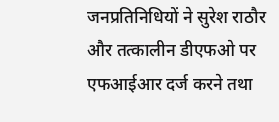जनप्रतिनिधियों ने सुरेश राठौर और तत्कालीन डीएफओ पर एफआईआर दर्ज करने तथा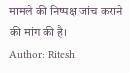मामले की निष्पक्ष जांच कराने की मांग की है।
Author: Ritesh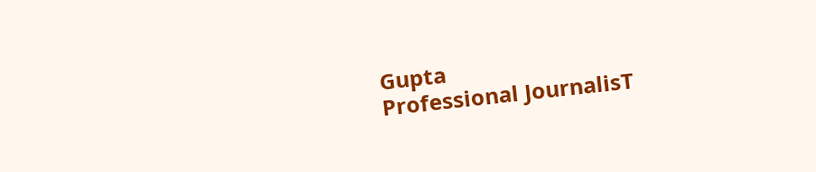Gupta
Professional JournalisT